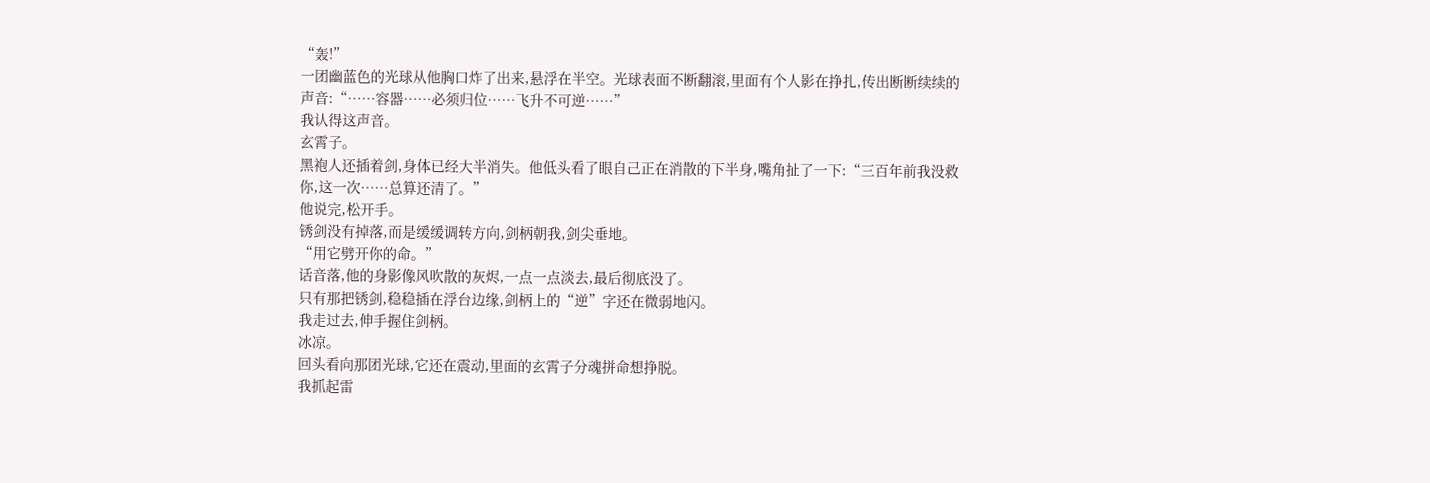“轰!”
一团幽蓝色的光球从他胸口炸了出来,悬浮在半空。光球表面不断翻滚,里面有个人影在挣扎,传出断断续续的声音:“……容器……必须归位……飞升不可逆……”
我认得这声音。
玄霄子。
黑袍人还插着剑,身体已经大半消失。他低头看了眼自己正在消散的下半身,嘴角扯了一下:“三百年前我没救你,这一次……总算还清了。”
他说完,松开手。
锈剑没有掉落,而是缓缓调转方向,剑柄朝我,剑尖垂地。
“用它劈开你的命。”
话音落,他的身影像风吹散的灰烬,一点一点淡去,最后彻底没了。
只有那把锈剑,稳稳插在浮台边缘,剑柄上的“逆”字还在微弱地闪。
我走过去,伸手握住剑柄。
冰凉。
回头看向那团光球,它还在震动,里面的玄霄子分魂拼命想挣脱。
我抓起雷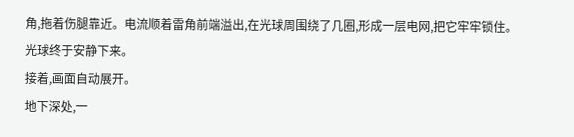角,拖着伤腿靠近。电流顺着雷角前端溢出,在光球周围绕了几圈,形成一层电网,把它牢牢锁住。
光球终于安静下来。
接着,画面自动展开。
地下深处,一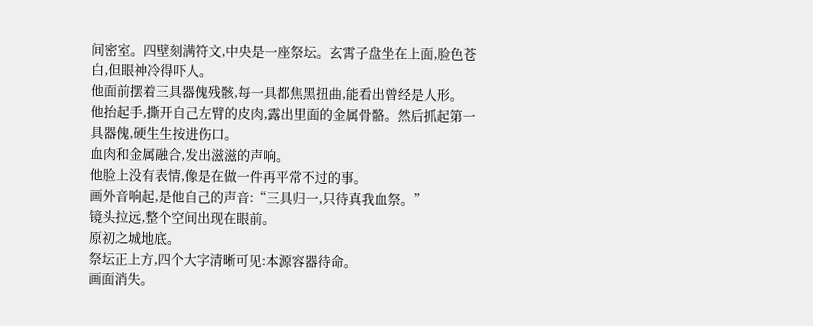间密室。四壁刻满符文,中央是一座祭坛。玄霄子盘坐在上面,脸色苍白,但眼神冷得吓人。
他面前摆着三具器傀残骸,每一具都焦黑扭曲,能看出曾经是人形。
他抬起手,撕开自己左臂的皮肉,露出里面的金属骨骼。然后抓起第一具器傀,硬生生按进伤口。
血肉和金属融合,发出滋滋的声响。
他脸上没有表情,像是在做一件再平常不过的事。
画外音响起,是他自己的声音:“三具归一,只待真我血祭。”
镜头拉远,整个空间出现在眼前。
原初之城地底。
祭坛正上方,四个大字清晰可见:本源容器待命。
画面消失。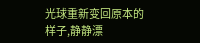光球重新变回原本的样子,静静漂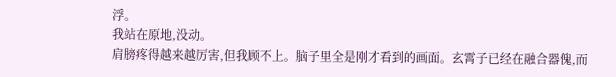浮。
我站在原地,没动。
肩膀疼得越来越厉害,但我顾不上。脑子里全是刚才看到的画面。玄霄子已经在融合器傀,而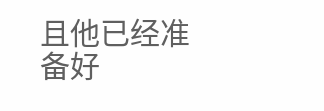且他已经准备好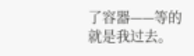了容器——等的就是我过去。